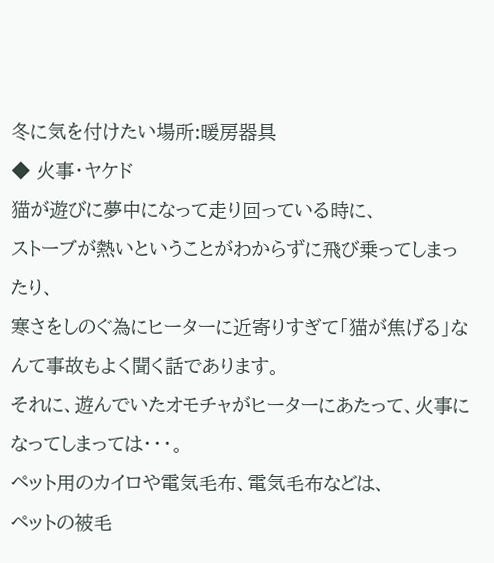冬に気を付けたい場所:暖房器具
◆ 火事・ヤケド
猫が遊びに夢中になって走り回っている時に、
ストーブが熱いということがわからずに飛び乗ってしまったり、
寒さをしのぐ為にヒーターに近寄りすぎて「猫が焦げる」なんて事故もよく聞く話であります。
それに、遊んでいたオモチャがヒーターにあたって、火事になってしまっては・・・。
ペット用のカイロや電気毛布、電気毛布などは、
ペットの被毛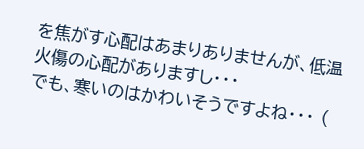を焦がす心配はあまりありませんが、低温火傷の心配がありますし・・・
でも、寒いのはかわいそうですよね・・・ (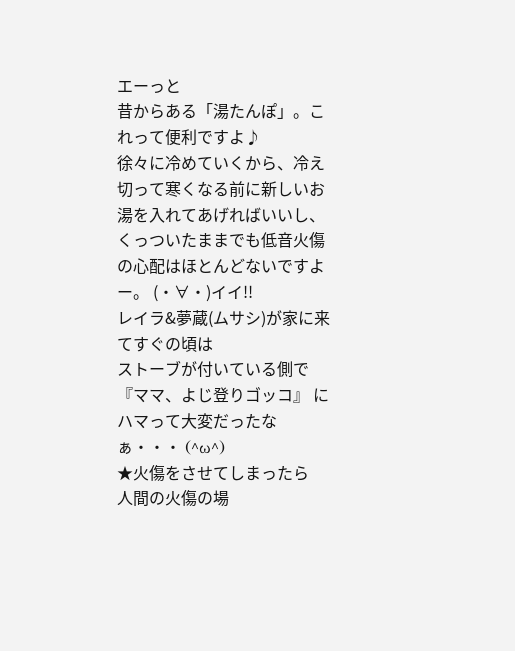エーっと
昔からある「湯たんぽ」。これって便利ですよ♪
徐々に冷めていくから、冷え切って寒くなる前に新しいお湯を入れてあげればいいし、
くっついたままでも低音火傷の心配はほとんどないですよー。 (・∀・)イイ!!
レイラ&夢蔵(ムサシ)が家に来てすぐの頃は
ストーブが付いている側で 『ママ、よじ登りゴッコ』 にハマって大変だったなぁ・・・ (^ω^)
★火傷をさせてしまったら
人間の火傷の場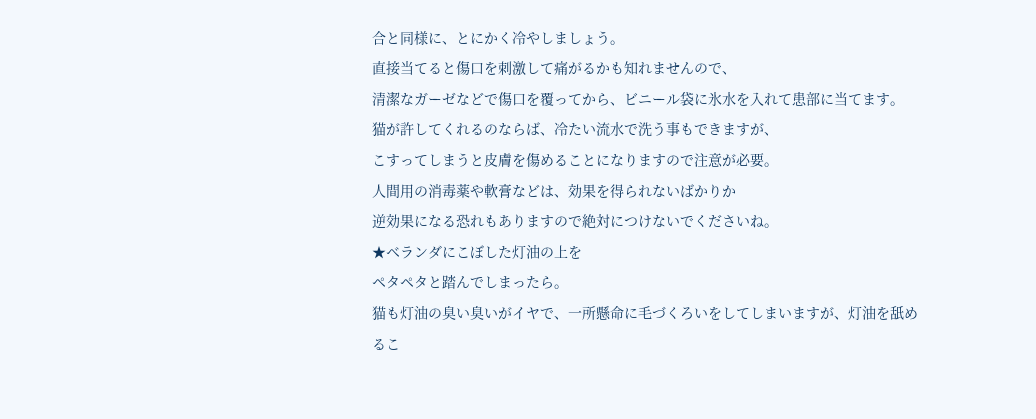合と同様に、とにかく冷やしましょう。
直接当てると傷口を刺激して痛がるかも知れませんので、
清潔なガーゼなどで傷口を覆ってから、ビニール袋に氷水を入れて患部に当てます。
猫が許してくれるのならば、冷たい流水で洗う事もできますが、
こすってしまうと皮膚を傷めることになりますので注意が必要。
人間用の消毒薬や軟膏などは、効果を得られないばかりか
逆効果になる恐れもありますので絶対につけないでくださいね。
★ベランダにこぼした灯油の上を
ペタペタと踏んでしまったら。
猫も灯油の臭い臭いがイヤで、一所懸命に毛づくろいをしてしまいますが、灯油を舐めるこ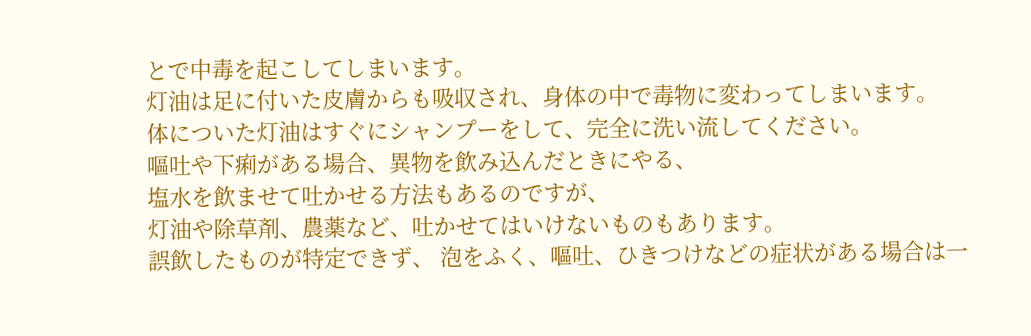とで中毒を起こしてしまいます。
灯油は足に付いた皮膚からも吸収され、身体の中で毒物に変わってしまいます。
体についた灯油はすぐにシャンプーをして、完全に洗い流してください。
嘔吐や下痢がある場合、異物を飲み込んだときにやる、
塩水を飲ませて吐かせる方法もあるのですが、
灯油や除草剤、農薬など、吐かせてはいけないものもあります。
誤飲したものが特定できず、 泡をふく、嘔吐、ひきつけなどの症状がある場合は一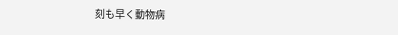刻も早く動物病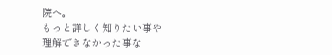院へ。
もっと詳しく知りたい事や
理解できなかった事な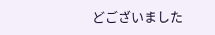どございました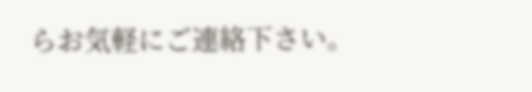らお気軽にご連絡下さい。